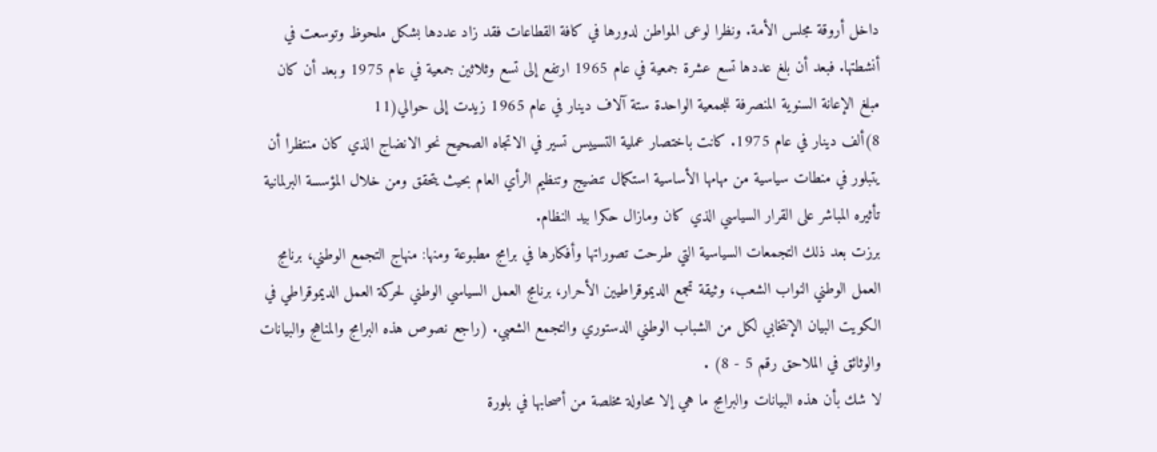داخل أروقة مجلس الأمة. ونظرا لوعى المواطن لدورها في كافة القطاعات فقد زاد عددها بشكل ملحوظ وتوسعت في أنشطتها. فبعد أن بلغ عددها تسع عشرة جمعية في عام 1965 ارتفع إلى تسع وثلاثين جمعية في عام 1975 وبعد أن كان مبلغ الإعانة السنوية المنصرفة للجمعية الواحدة ستة آلاف دينار في عام 1965 زيدت إلى حوالي(11
8)ألف دينار في عام 1975. كانت باختصار عملية التسييس تسير في الاتجاه الصحيح نحو الانضاج الذي كان منتظرا أن يتبلور في منطات سياسية من مهامها الأساسية استكمال تنضيج وتنظيم الرأي العام بحيث يتحقق ومن خلال المؤسسة البرلمانية تأثيره المباشر على القرار السياسي الذي كان ومازال حكرا بيد النظام.
برزت بعد ذلك التجمعات السياسية التي طرحت تصوراتها وأفكارها في برامج مطبوعة ومنها: منهاج التجمع الوطني، برنامج العمل الوطني النواب الشعب، وثيقة تجمع الديموقراطيين الأحرار، برنامج العمل السياسي الوطني لحركة العمل الديموقراطي في الكويت البيان الإنتخابي لكل من الشباب الوطني الدستوري والتجمع الشعبي. (راجع نصوص هذه البرامج والمناهج والبيانات والوثائق في الملاحق رقم 5 - 8) .
لا شك بأن هذه البيانات والبرامج ما هي إلا محاولة مخلصة من أصحابها في بلورة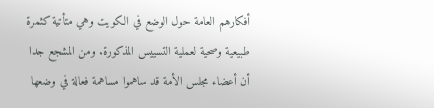أفكارهم العامة حول الوضع في الكويت وهي متأتية كثمرة طبيعية وصحية لعملية التسييس المذكورة. ومن المشجع جدا أن أعضاء مجلس الأمة قد ساهموا مساهمة فعالة في وضعها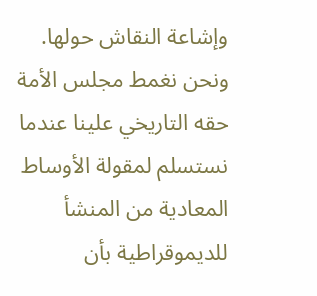وإشاعة النقاش حولها.
ونحن نغمط مجلس الأمة حقه التاريخي علينا عندما نستسلم لمقولة الأوساط المعادية من المنشأ للديموقراطية بأن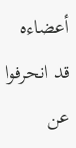أعضاءه قد انحرفوا عن